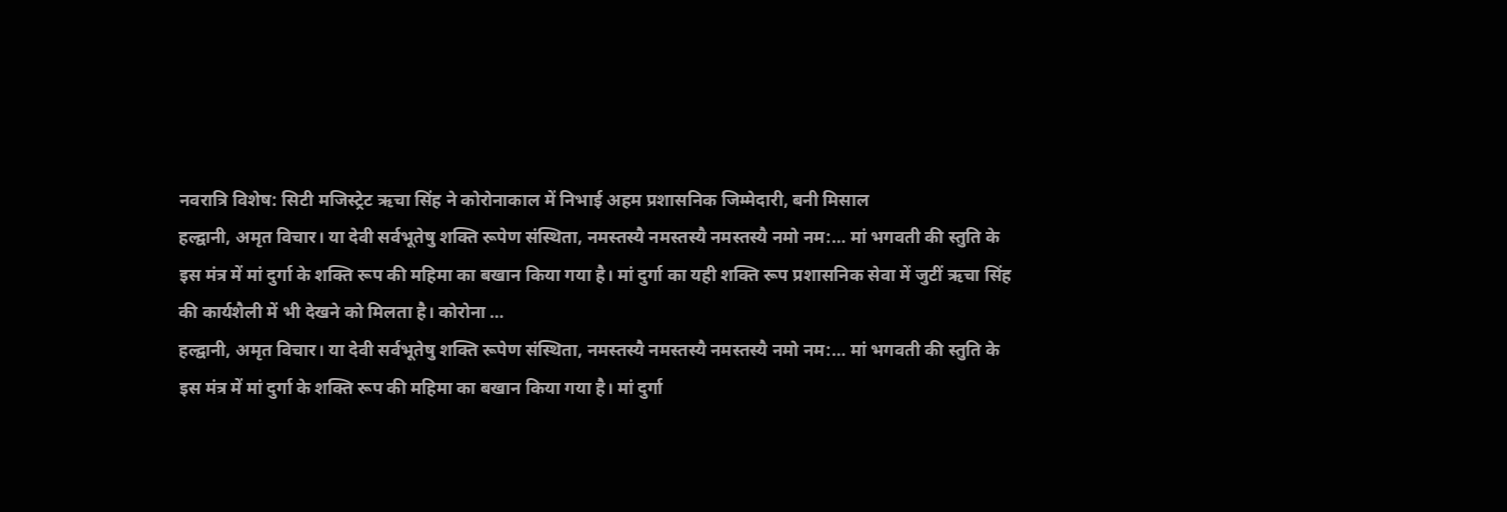नवरात्रि विशेष: सिटी मजिस्ट्रेट ऋचा सिंह ने कोरोनाकाल में निभाई अहम प्रशासनिक जिम्मेदारी, बनी मिसाल
हल्द्वानी, अमृत विचार। या देवी सर्वभूतेषु शक्ति रूपेण संस्थिता, नमस्तस्यै नमस्तस्यै नमस्तस्यै नमो नम:… मां भगवती की स्तुति के इस मंत्र में मां दुर्गा के शक्ति रूप की महिमा का बखान किया गया है। मां दुर्गा का यही शक्ति रूप प्रशासनिक सेवा में जुटीं ऋचा सिंह की कार्यशैली में भी देखने को मिलता है। कोरोना …
हल्द्वानी, अमृत विचार। या देवी सर्वभूतेषु शक्ति रूपेण संस्थिता, नमस्तस्यै नमस्तस्यै नमस्तस्यै नमो नम:… मां भगवती की स्तुति के इस मंत्र में मां दुर्गा के शक्ति रूप की महिमा का बखान किया गया है। मां दुर्गा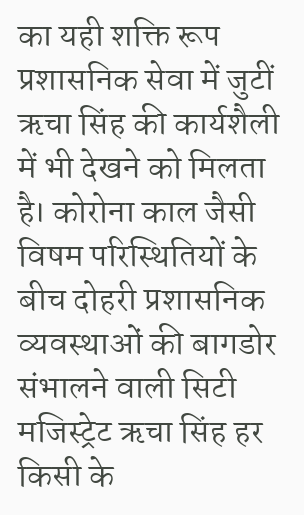का यही शक्ति रूप प्रशासनिक सेवा में जुटीं ऋचा सिंह की कार्यशैली में भी देखने को मिलता है। कोरोना काल जैसी विषम परिस्थितियों के बीच दोहरी प्रशासनिक व्यवस्थाओं की बागडोर संभालने वाली सिटी मजिस्ट्रेट ऋचा सिंह हर किसी के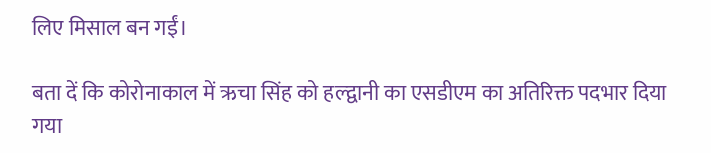लिए मिसाल बन गईं।

बता दें कि कोरोनाकाल में ऋचा सिंह को हल्द्वानी का एसडीएम का अतिरिक्त पदभार दिया गया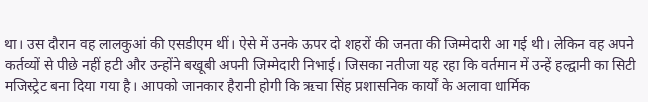था। उस दौरान वह लालकुआं की एसडीएम थीं। ऐसे में उनके ऊपर दो शहरों की जनता की जिम्मेदारी आ गई थी। लेकिन वह अपने कर्तव्यों से पीछे नहीं हटी और उन्होंने बखूबी अपनी जिम्मेदारी निभाई। जिसका नतीजा यह रहा कि वर्तमान में उन्हें हल्द्वानी का सिटी मजिस्ट्रेट बना दिया गया है। आपको जानकार हैरानी होगी कि ऋचा सिंह प्रशासनिक कार्यों के अलावा धार्मिक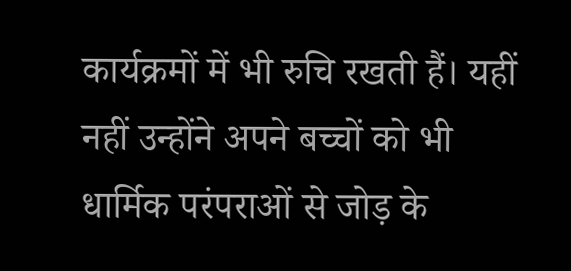कार्यक्रमों में भी रुचि रखती हैं। यहीं नहीं उन्होंने अपने बच्चों को भी धार्मिक परंपराओं से जोड़ के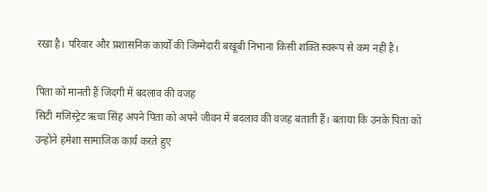रखा है। परिवार और प्रशासनिक कार्यों की जिम्मेदारी बखूबी निभाना किसी शक्ति स्वरूप से कम नहीं है।

पिता को मानती हैं जिंदगी में बदलाव की वजह
सिटी मजिस्ट्रेट ऋचा सिंह अपने पिता को अपने जीवन में बदलाव की वजह बताती हैं। बताया कि उनके पिता को उन्होंने हमेशा सामाजिक कार्य करते हुए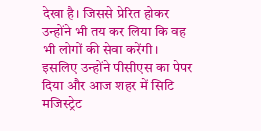देखा है। जिससे प्रेरित होकर उन्होंने भी तय कर लिया कि वह भी लोगों की सेवा करेंगी। इसलिए उन्होंने पीसीएस का पेपर दिया और आज शहर में सिटि मजिस्ट्रेट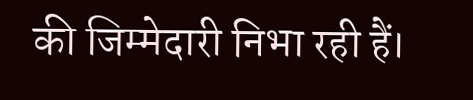की जिम्मेदारी निभा रही हैं।